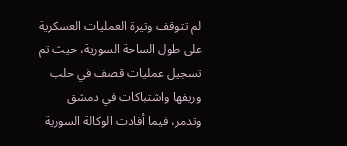لم تتوقف وتيرة العمليات العسكرية على طول الساحة السورية، حيث تم تسجيل عمليات قصف في حلب وريفها واشتباكات في دمشق وتدمر، فيما أفادت الوكالة السورية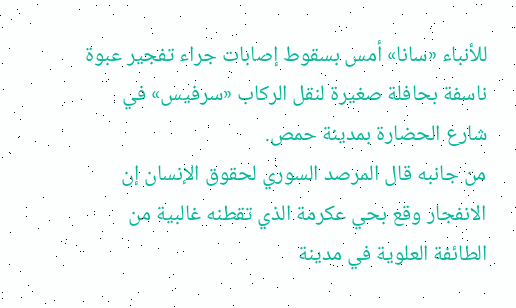للأنباء «سانا» أمس بسقوط إصابات جراء تفجير عبوة ناسفة بحافلة صغيرة لنقل الركاب «سرفيس» في شارع الحضارة بمدينة حمص.
من جانبه قال المرصد السوري لحقوق الإنسان إن الانفجار وقع بحي عكرمة الذي تقطنه غالبية من الطائفة العلوية في مدينة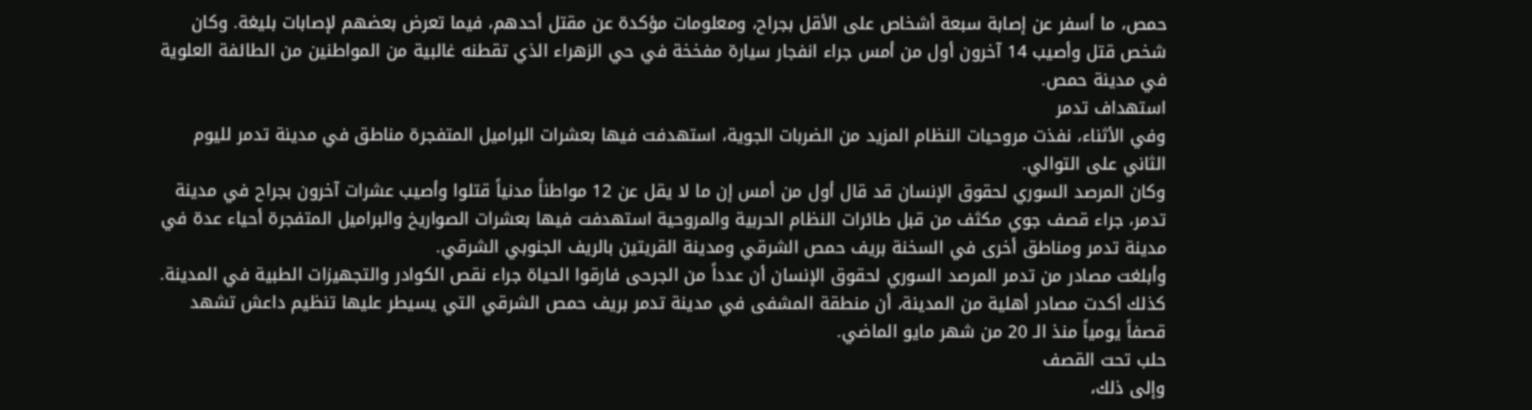حمص، ما أسفر عن إصابة سبعة أشخاص على الأقل بجراح، ومعلومات مؤكدة عن مقتل أحدهم، فيما تعرض بعضهم لإصابات بليغة. وكان شخص قتل وأصيب 14 آخرون أول من أمس جراء انفجار سيارة مفخخة في حي الزهراء الذي تقطنه غالبية من المواطنين من الطائفة العلوية في مدينة حمص.
استهداف تدمر
وفي الأثناء، نفذت مروحيات النظام المزيد من الضربات الجوية، استهدفت فيها بعشرات البراميل المتفجرة مناطق في مدينة تدمر لليوم الثاني على التوالي.
وكان المرصد السوري لحقوق الإنسان قد قال أول من أمس إن ما لا يقل عن 12 مواطناً مدنياً قتلوا وأصيب عشرات آخرون بجراح في مدينة تدمر، جراء قصف جوي مكثف من قبل طائرات النظام الحربية والمروحية استهدفت فيها بعشرات الصواريخ والبراميل المتفجرة أحياء عدة في مدينة تدمر ومناطق أخرى في السخنة بريف حمص الشرقي ومدينة القريتين بالريف الجنوبي الشرقي.
وأبلغت مصادر من تدمر المرصد السوري لحقوق الإنسان أن عدداً من الجرحى فارقوا الحياة جراء نقص الكوادر والتجهيزات الطبية في المدينة.
كذلك أكدت مصادر أهلية من المدينة، أن منطقة المشفى في مدينة تدمر بريف حمص الشرقي التي يسيطر عليها تنظيم داعش تشهد قصفاً يومياً منذ الـ 20 من شهر مايو الماضي.
حلب تحت القصف
وإلى ذلك،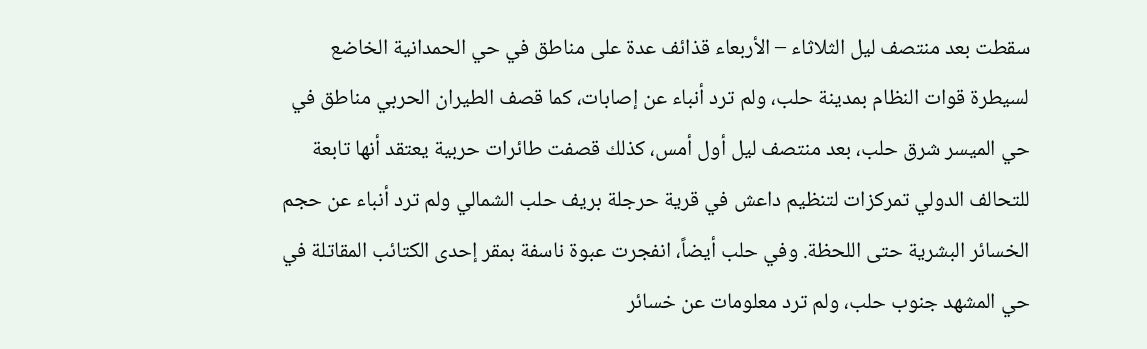سقطت بعد منتصف ليل الثلاثاء – الأربعاء قذائف عدة على مناطق في حي الحمدانية الخاضع لسيطرة قوات النظام بمدينة حلب، ولم ترد أنباء عن إصابات، كما قصف الطيران الحربي مناطق في حي الميسر شرق حلب، بعد منتصف ليل أول أمس، كذلك قصفت طائرات حربية يعتقد أنها تابعة للتحالف الدولي تمركزات لتنظيم داعش في قرية حرجلة بريف حلب الشمالي ولم ترد أنباء عن حجم الخسائر البشرية حتى اللحظة. وفي حلب أيضاً، انفجرت عبوة ناسفة بمقر إحدى الكتائب المقاتلة في حي المشهد جنوب حلب، ولم ترد معلومات عن خسائر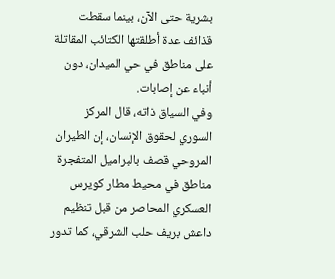بشرية حتى الآن، بينما سقطت قذائف عدة أطلقتها الكتائب المقاتلة على مناطق في حي الميدان، دون أنباء عن إصابات.
وفي السياق ذاته، قال المركز السوري لحقوق الإنسان، إن الطيران المروحي قصف بالبراميل المتفجرة مناطق في محيط مطار كويرس العسكري المحاصر من قبل تنظيم داعش بريف حلب الشرقي، كما تدور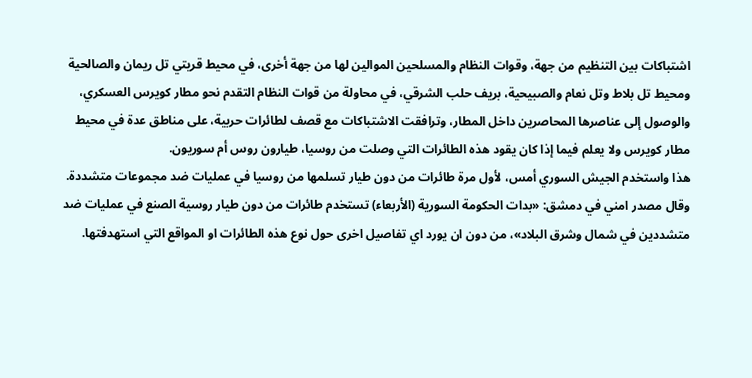اشتباكات بين التنظيم من جهة، وقوات النظام والمسلحين الموالين لها من جهة أخرى، في محيط قريتي تل ريمان والصالحية ومحيط تل بلاط وتل نعام والصبيحية، بريف حلب الشرقي، في محاولة من قوات النظام التقدم نحو مطار كويرس العسكري، والوصول إلى عناصرها المحاصرين داخل المطار، وترافقت الاشتباكات مع قصف لطائرات حربية، على مناطق عدة في محيط مطار كويرس ولا يعلم فيما إذا كان يقود هذه الطائرات التي وصلت من روسيا، طيارون روس أم سوريون.
هذا واستخدم الجيش السوري أمس، لأول مرة طائرات من دون طيار تسلمها من روسيا في عمليات ضد مجموعات متشددة. وقال مصدر امني في دمشق: «بدات الحكومة السورية (الأربعاء) تستخدم طائرات من دون طيار روسية الصنع في عمليات ضد متشددين في شمال وشرق البلاد»، من دون ان يورد اي تفاصيل اخرى حول نوع هذه الطائرات او المواقع التي استهدفتها.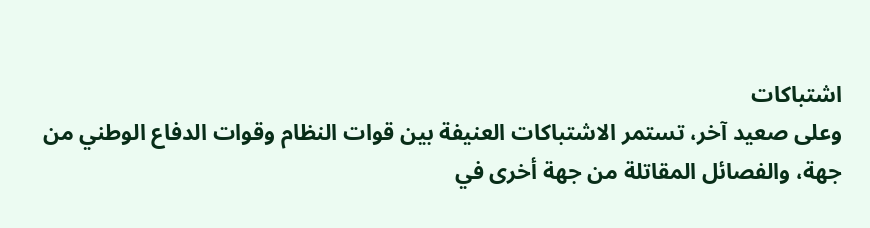اشتباكات
وعلى صعيد آخر، تستمر الاشتباكات العنيفة بين قوات النظام وقوات الدفاع الوطني من جهة، والفصائل المقاتلة من جهة أخرى في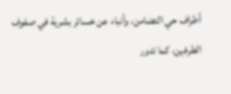أطراف حي التضامن، وأنباء عن خسائر بشرية في صفوف الطرفين، كما تدور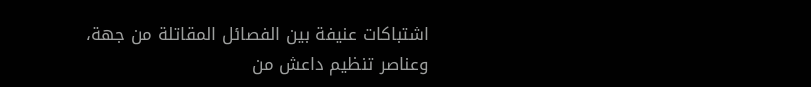اشتباكات عنيفة بين الفصائل المقاتلة من جهة، وعناصر تنظيم داعش من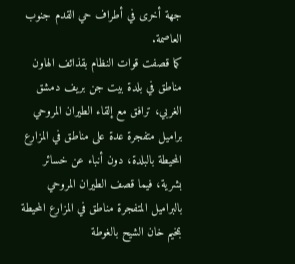جهة أخرى في أطراف حي القدم جنوب العاصمة.
كما قصفت قوات النظام بقذائف الهاون مناطق في بلدة بيت جن بريف دمشق الغربي، ترافق مع إلقاء الطيران المروحي براميل متفجرة عدة على مناطق في المزارع المحيطة بالبلدة، دون أنباء عن خسائر بشرية، فيما قصف الطيران المروحي بالبراميل المتفجرة مناطق في المزارع المحيطة بمخيم خان الشيح بالغوطة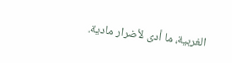الغربية، ما أدى لأضرار مادية.